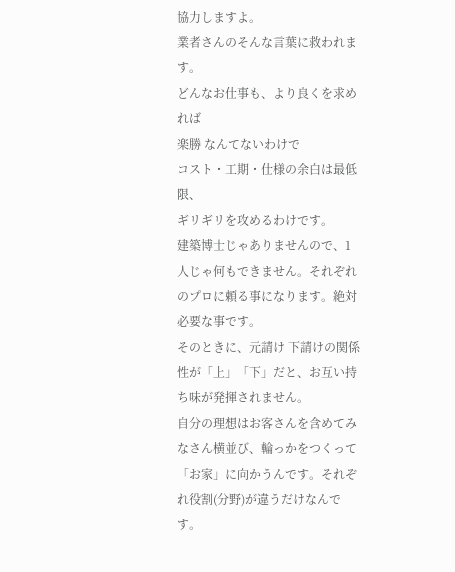協力しますよ。
業者さんのそんな言葉に救われます。
どんなお仕事も、より良くを求めれば
楽勝 なんてないわけで
コスト・工期・仕様の余白は最低限、
ギリギリを攻めるわけです。
建築博士じゃありませんので、1人じゃ何もできません。それぞれのプロに頼る事になります。絶対必要な事です。
そのときに、元請け 下請けの関係性が「上」「下」だと、お互い持ち味が発揮されません。
自分の理想はお客さんを含めてみなさん横並び、輪っかをつくって「お家」に向かうんです。それぞれ役割(分野)が違うだけなんです。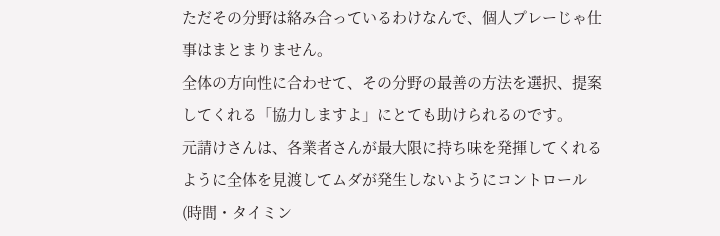ただその分野は絡み合っているわけなんで、個人プレーじゃ仕事はまとまりません。
全体の方向性に合わせて、その分野の最善の方法を選択、提案してくれる「協力しますよ」にとても助けられるのです。
元請けさんは、各業者さんが最大限に持ち味を発揮してくれるように全体を見渡してムダが発生しないようにコントロール(時間・タイミン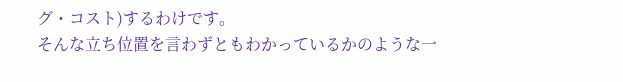グ・コスト)するわけです。
そんな立ち位置を言わずともわかっているかのような一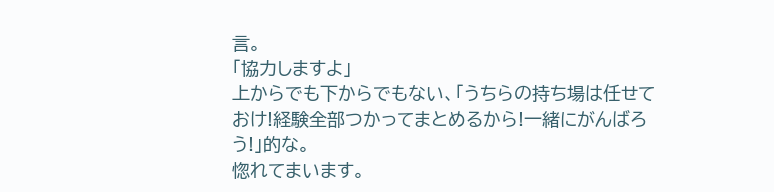言。
「協力しますよ」
上からでも下からでもない、「うちらの持ち場は任せておけ!経験全部つかってまとめるから!一緒にがんばろう!」的な。
惚れてまいます。